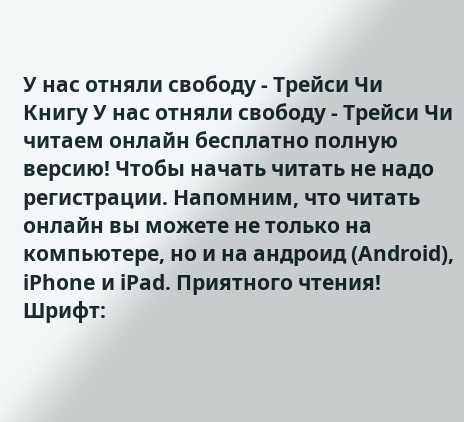У нас отняли свободу - Трейси Чи
Книгу У нас отняли свободу - Трейси Чи читаем онлайн бесплатно полную версию! Чтобы начать читать не надо регистрации. Напомним, что читать онлайн вы можете не только на компьютере, но и на андроид (Android), iPhone и iPad. Приятного чтения!
Шрифт: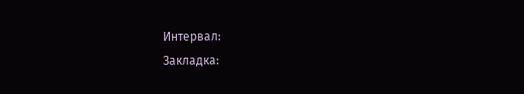Интервал:
Закладка: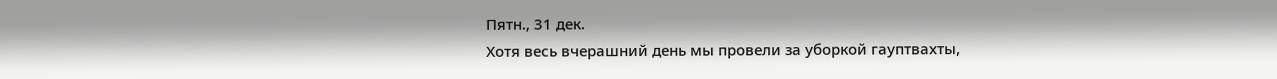Пятн., 31 дек.
Хотя весь вчерашний день мы провели за уборкой гауптвахты,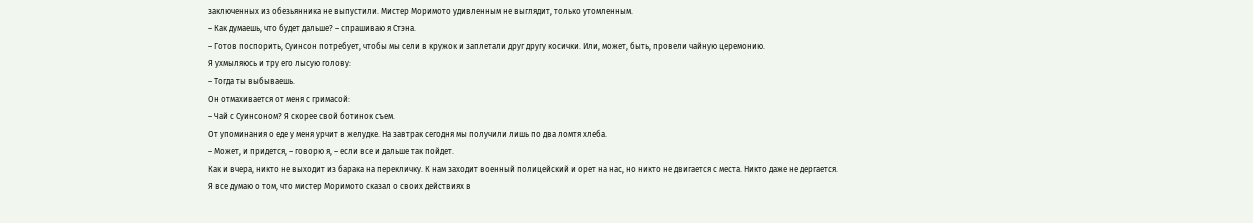заключенных из обезьянника не выпустили. Мистер Моримото удивленным не выглядит, только утомленным.
– Как думаешь, что будет дальше? – спрашиваю я Стэна.
– Готов поспорить, Суинсон потребует, чтобы мы сели в кружок и заплетали друг другу косички. Или, может, быть, провели чайную церемонию.
Я ухмыляюсь и тру его лысую голову:
– Тогда ты выбываешь.
Он отмахивается от меня с гримасой:
– Чай с Суинсоном? Я скорее свой ботинок съем.
От упоминания о еде у меня урчит в желудке. На завтрак сегодня мы получили лишь по два ломтя хлеба.
– Может, и придется, – говорю я, – если все и дальше так пойдет.
Как и вчера, никто не выходит из барака на перекличку. К нам заходит военный полицейский и орет на нас, но никто не двигается с места. Никто даже не дергается.
Я все думаю о том, что мистер Моримото сказал о своих действиях в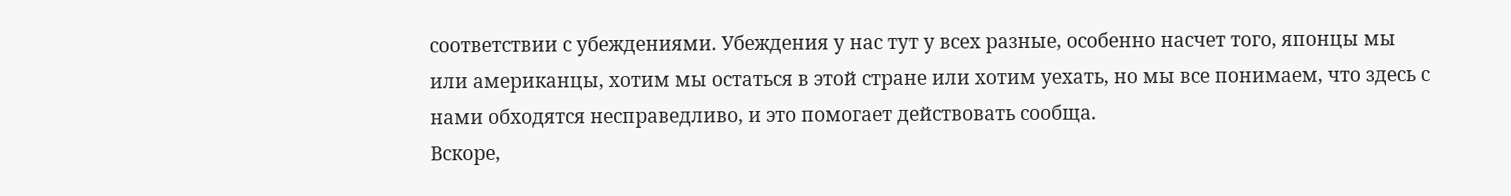соответствии с убеждениями. Убеждения у нас тут у всех разные, особенно насчет того, японцы мы или американцы, хотим мы остаться в этой стране или хотим уехать, но мы все понимаем, что здесь с нами обходятся несправедливо, и это помогает действовать сообща.
Вскоре,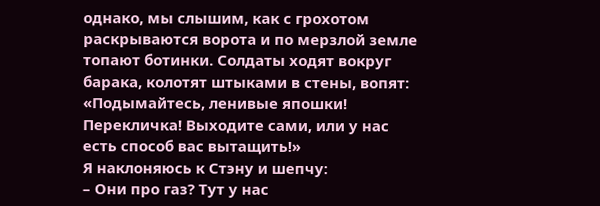однако, мы слышим, как с грохотом раскрываются ворота и по мерзлой земле топают ботинки. Солдаты ходят вокруг барака, колотят штыками в стены, вопят: «Подымайтесь, ленивые япошки! Перекличка! Выходите сами, или у нас есть способ вас вытащить!»
Я наклоняюсь к Стэну и шепчу:
– Они про газ? Тут у нас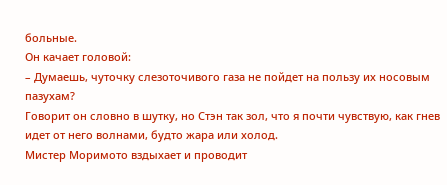больные.
Он качает головой:
– Думаешь, чуточку слезоточивого газа не пойдет на пользу их носовым пазухам?
Говорит он словно в шутку, но Стэн так зол, что я почти чувствую, как гнев идет от него волнами, будто жара или холод.
Мистер Моримото вздыхает и проводит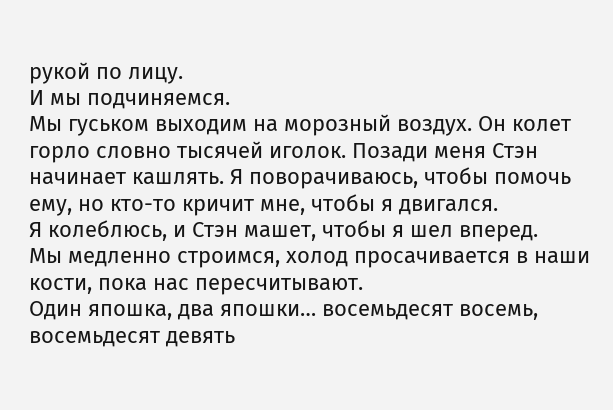рукой по лицу.
И мы подчиняемся.
Мы гуськом выходим на морозный воздух. Он колет горло словно тысячей иголок. Позади меня Стэн начинает кашлять. Я поворачиваюсь, чтобы помочь ему, но кто-то кричит мне, чтобы я двигался.
Я колеблюсь, и Стэн машет, чтобы я шел вперед.
Мы медленно строимся, холод просачивается в наши кости, пока нас пересчитывают.
Один япошка, два япошки… восемьдесят восемь, восемьдесят девять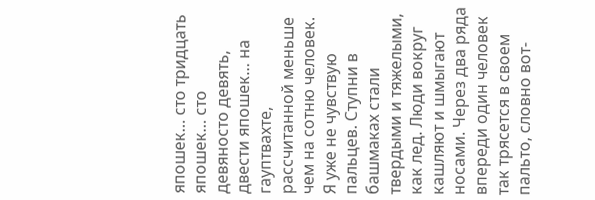япошек… сто тридцать япошек… сто девяносто девять, двести япошек… на гауптвахте, рассчитанной меньше чем на сотню человек.
Я уже не чувствую пальцев. Ступни в башмаках стали твердыми и тяжелыми, как лед. Люди вокруг кашляют и шмыгают носами. Через два ряда впереди один человек так трясется в своем пальто, словно вот-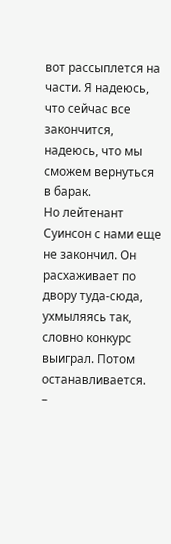вот рассыплется на части. Я надеюсь, что сейчас все закончится, надеюсь, что мы сможем вернуться в барак.
Но лейтенант Суинсон с нами еще не закончил. Он расхаживает по двору туда-сюда, ухмыляясь так, словно конкурс выиграл. Потом останавливается.
–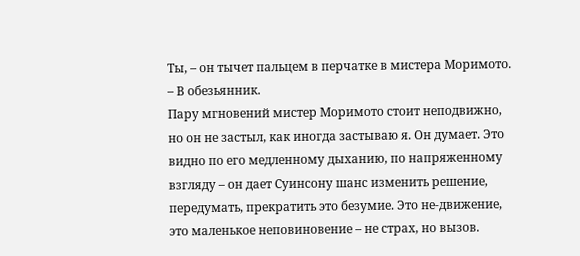Ты, – он тычет пальцем в перчатке в мистера Моримото. – В обезьянник.
Пару мгновений мистер Моримото стоит неподвижно, но он не застыл, как иногда застываю я. Он думает. Это видно по его медленному дыханию, по напряженному взгляду – он дает Суинсону шанс изменить решение, передумать, прекратить это безумие. Это не-движение, это маленькое неповиновение – не страх, но вызов.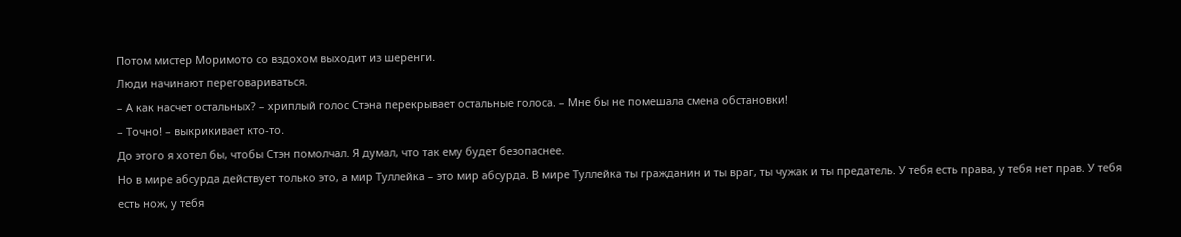Потом мистер Моримото со вздохом выходит из шеренги.
Люди начинают переговариваться.
– А как насчет остальных? – хриплый голос Стэна перекрывает остальные голоса. – Мне бы не помешала смена обстановки!
– Точно! – выкрикивает кто-то.
До этого я хотел бы, чтобы Стэн помолчал. Я думал, что так ему будет безопаснее.
Но в мире абсурда действует только это, а мир Туллейка – это мир абсурда. В мире Туллейка ты гражданин и ты враг, ты чужак и ты предатель. У тебя есть права, у тебя нет прав. У тебя есть нож, у тебя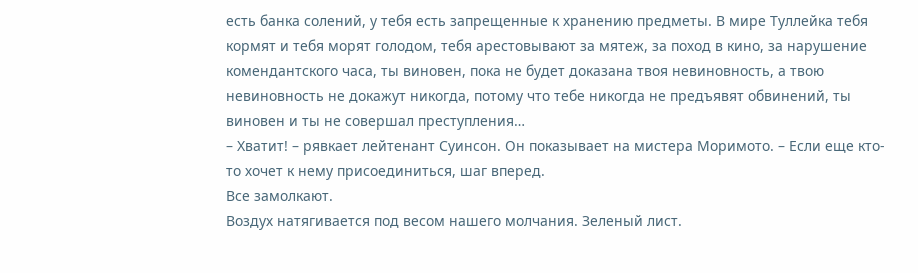есть банка солений, у тебя есть запрещенные к хранению предметы. В мире Туллейка тебя кормят и тебя морят голодом, тебя арестовывают за мятеж, за поход в кино, за нарушение комендантского часа, ты виновен, пока не будет доказана твоя невиновность, а твою невиновность не докажут никогда, потому что тебе никогда не предъявят обвинений, ты виновен и ты не совершал преступления…
– Хватит! – рявкает лейтенант Суинсон. Он показывает на мистера Моримото. – Если еще кто-то хочет к нему присоединиться, шаг вперед.
Все замолкают.
Воздух натягивается под весом нашего молчания. Зеленый лист.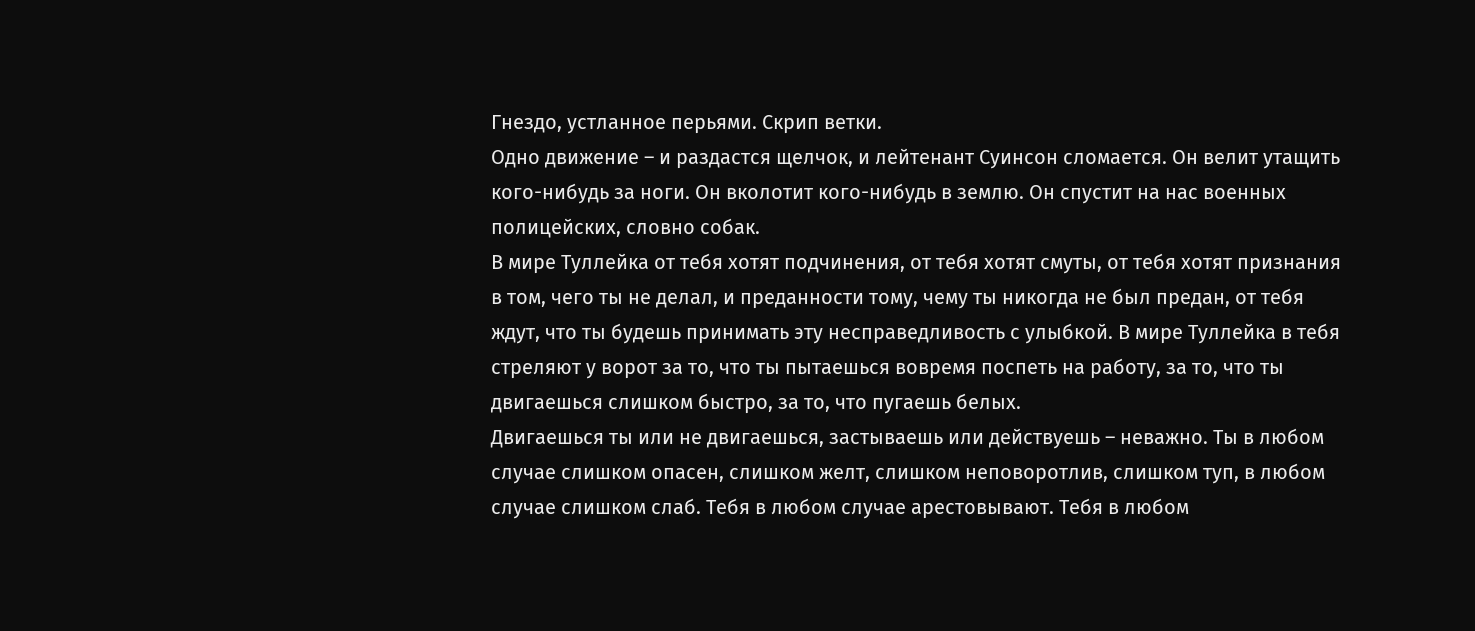Гнездо, устланное перьями. Скрип ветки.
Одно движение – и раздастся щелчок, и лейтенант Суинсон сломается. Он велит утащить кого-нибудь за ноги. Он вколотит кого-нибудь в землю. Он спустит на нас военных полицейских, словно собак.
В мире Туллейка от тебя хотят подчинения, от тебя хотят смуты, от тебя хотят признания в том, чего ты не делал, и преданности тому, чему ты никогда не был предан, от тебя ждут, что ты будешь принимать эту несправедливость с улыбкой. В мире Туллейка в тебя стреляют у ворот за то, что ты пытаешься вовремя поспеть на работу, за то, что ты двигаешься слишком быстро, за то, что пугаешь белых.
Двигаешься ты или не двигаешься, застываешь или действуешь – неважно. Ты в любом случае слишком опасен, слишком желт, слишком неповоротлив, слишком туп, в любом случае слишком слаб. Тебя в любом случае арестовывают. Тебя в любом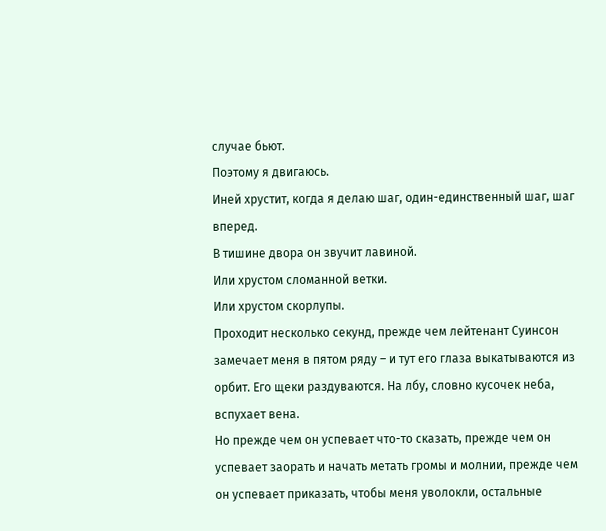случае бьют.
Поэтому я двигаюсь.
Иней хрустит, когда я делаю шаг, один-единственный шаг, шаг вперед.
В тишине двора он звучит лавиной.
Или хрустом сломанной ветки.
Или хрустом скорлупы.
Проходит несколько секунд, прежде чем лейтенант Суинсон замечает меня в пятом ряду – и тут его глаза выкатываются из орбит. Его щеки раздуваются. На лбу, словно кусочек неба, вспухает вена.
Но прежде чем он успевает что-то сказать, прежде чем он успевает заорать и начать метать громы и молнии, прежде чем он успевает приказать, чтобы меня уволокли, остальные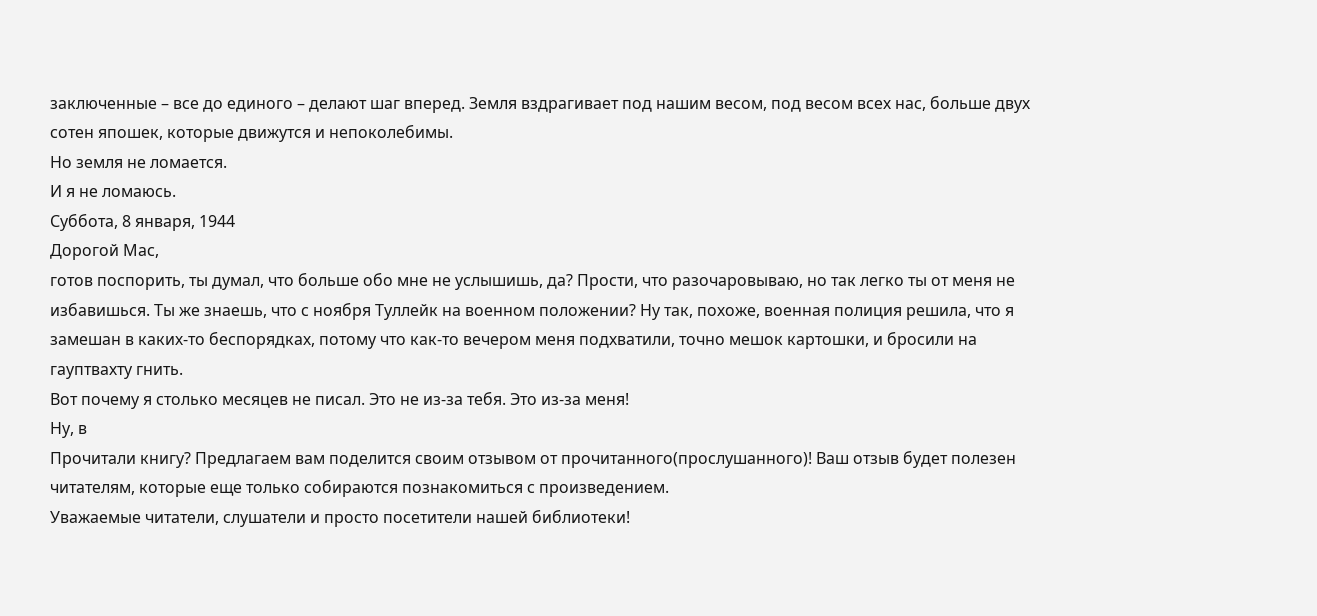заключенные – все до единого – делают шаг вперед. Земля вздрагивает под нашим весом, под весом всех нас, больше двух сотен япошек, которые движутся и непоколебимы.
Но земля не ломается.
И я не ломаюсь.
Суббота, 8 января, 1944
Дорогой Мас,
готов поспорить, ты думал, что больше обо мне не услышишь, да? Прости, что разочаровываю, но так легко ты от меня не избавишься. Ты же знаешь, что с ноября Туллейк на военном положении? Ну так, похоже, военная полиция решила, что я замешан в каких-то беспорядках, потому что как-то вечером меня подхватили, точно мешок картошки, и бросили на гауптвахту гнить.
Вот почему я столько месяцев не писал. Это не из-за тебя. Это из-за меня!
Ну, в
Прочитали книгу? Предлагаем вам поделится своим отзывом от прочитанного(прослушанного)! Ваш отзыв будет полезен читателям, которые еще только собираются познакомиться с произведением.
Уважаемые читатели, слушатели и просто посетители нашей библиотеки!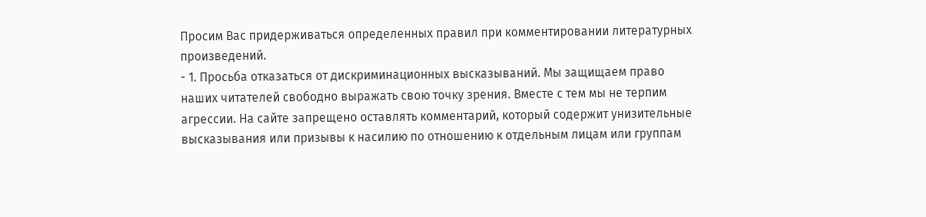Просим Вас придерживаться определенных правил при комментировании литературных произведений.
- 1. Просьба отказаться от дискриминационных высказываний. Мы защищаем право наших читателей свободно выражать свою точку зрения. Вместе с тем мы не терпим агрессии. На сайте запрещено оставлять комментарий, который содержит унизительные высказывания или призывы к насилию по отношению к отдельным лицам или группам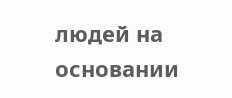людей на основании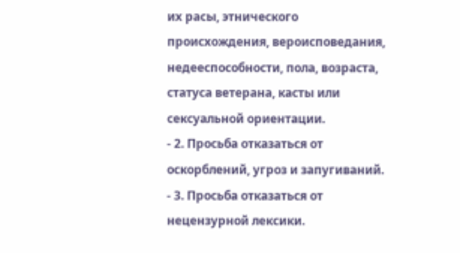их расы, этнического происхождения, вероисповедания, недееспособности, пола, возраста, статуса ветерана, касты или сексуальной ориентации.
- 2. Просьба отказаться от оскорблений, угроз и запугиваний.
- 3. Просьба отказаться от нецензурной лексики.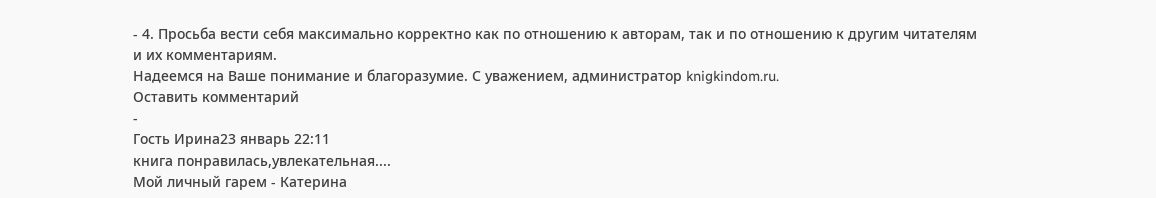- 4. Просьба вести себя максимально корректно как по отношению к авторам, так и по отношению к другим читателям и их комментариям.
Надеемся на Ваше понимание и благоразумие. С уважением, администратор knigkindom.ru.
Оставить комментарий
-
Гость Ирина23 январь 22:11
книга понравилась,увлекательная....
Мой личный гарем - Катерина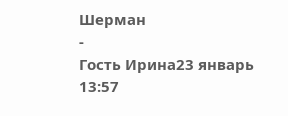Шерман
-
Гость Ирина23 январь 13:57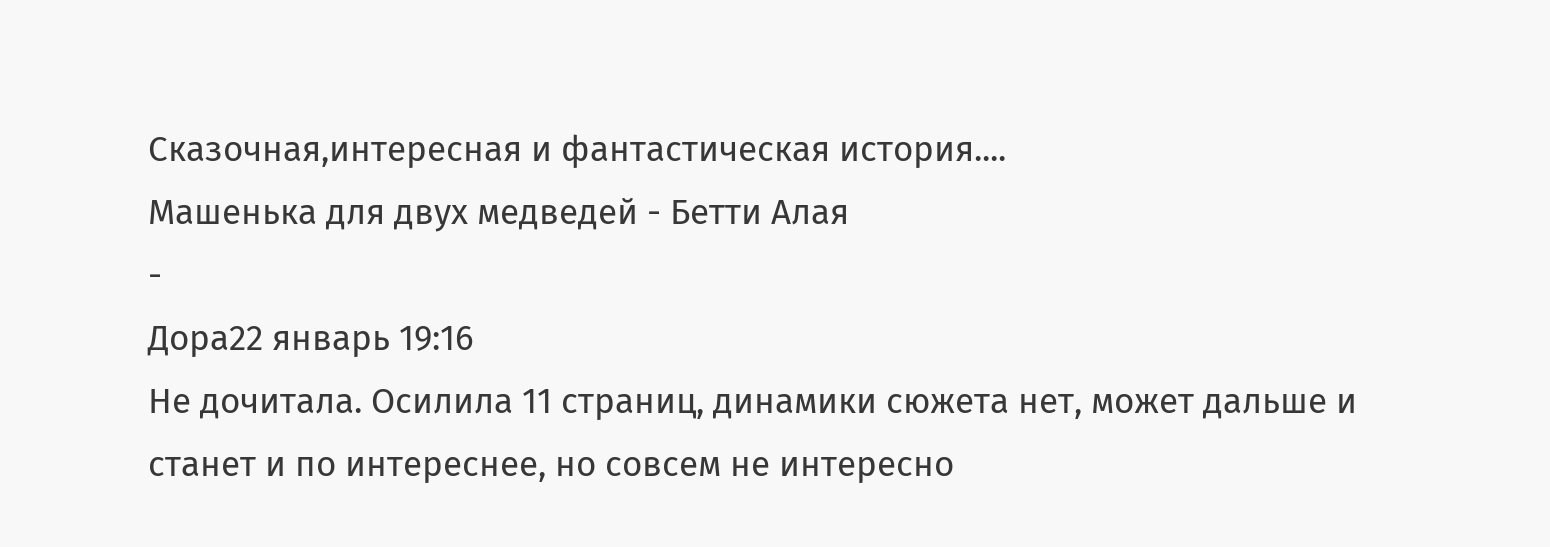Сказочная,интересная и фантастическая история....
Машенька для двух медведей - Бетти Алая
-
Дора22 январь 19:16
Не дочитала. Осилила 11 страниц, динамики сюжета нет, может дальше и станет и по интереснее, но совсем не интересно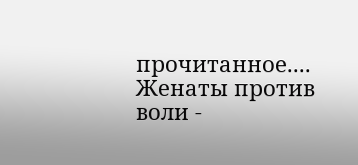прочитанное....
Женаты против воли -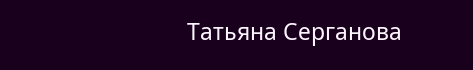Татьяна Серганова